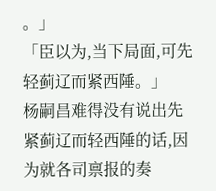。」
「臣以为,当下局面,可先轻蓟辽而紧西陲。」
杨嗣昌难得没有说出先紧蓟辽而轻西陲的话,因为就各司禀报的奏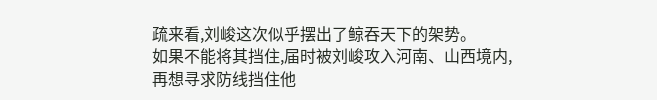疏来看,刘峻这次似乎摆出了鲸吞天下的架势。
如果不能将其挡住,届时被刘峻攻入河南、山西境内,再想寻求防线挡住他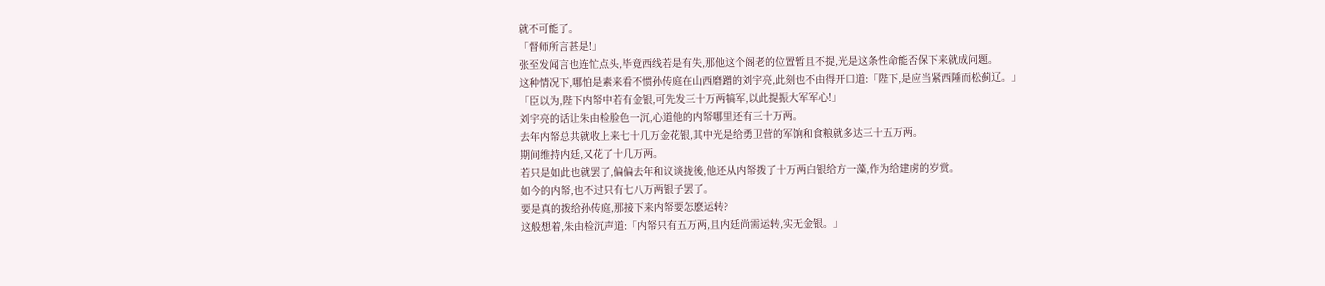就不可能了。
「督师所言甚是!」
张至发闻言也连忙点头,毕竟西线若是有失,那他这个阁老的位置暂且不提,光是这条性命能否保下来就成问题。
这种情况下,哪怕是素来看不惯孙传庭在山西磨蹭的刘宇亮,此刻也不由得开口道:「陛下,是应当紧西陲而松蓟辽。」
「臣以为,陛下内帑中若有金银,可先发三十万两犒军,以此提振大军军心!」
刘宇亮的话让朱由检脸色一沉,心道他的内帑哪里还有三十万两。
去年内帑总共就收上来七十几万金花银,其中光是给勇卫营的军饷和食粮就多达三十五万两。
期间维持内廷,又花了十几万两。
若只是如此也就罢了,偏偏去年和议谈拢後,他还从内帑拨了十万两白银给方一藻,作为给建虏的岁赏。
如今的内帑,也不过只有七八万两银子罢了。
要是真的拨给孙传庭,那接下来内帑要怎麽运转?
这般想着,朱由检沉声道:「内帑只有五万两,且内廷尚需运转,实无金银。」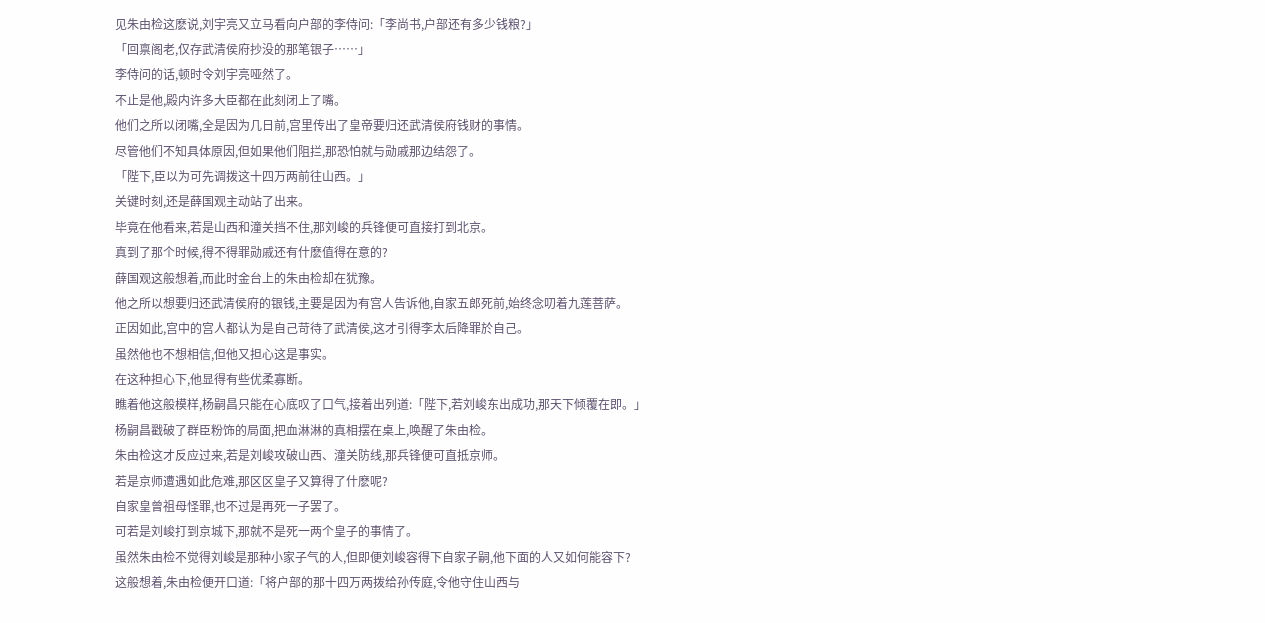见朱由检这麽说,刘宇亮又立马看向户部的李侍问:「李尚书,户部还有多少钱粮?」
「回禀阁老,仅存武清侯府抄没的那笔银子……」
李侍问的话,顿时令刘宇亮哑然了。
不止是他,殿内许多大臣都在此刻闭上了嘴。
他们之所以闭嘴,全是因为几日前,宫里传出了皇帝要归还武清侯府钱财的事情。
尽管他们不知具体原因,但如果他们阻拦,那恐怕就与勋戚那边结怨了。
「陛下,臣以为可先调拨这十四万两前往山西。」
关键时刻,还是薛国观主动站了出来。
毕竟在他看来,若是山西和潼关挡不住,那刘峻的兵锋便可直接打到北京。
真到了那个时候,得不得罪勋戚还有什麽值得在意的?
薛国观这般想着,而此时金台上的朱由检却在犹豫。
他之所以想要归还武清侯府的银钱,主要是因为有宫人告诉他,自家五郎死前,始终念叨着九莲菩萨。
正因如此,宫中的宫人都认为是自己苛待了武清侯,这才引得李太后降罪於自己。
虽然他也不想相信,但他又担心这是事实。
在这种担心下,他显得有些优柔寡断。
瞧着他这般模样,杨嗣昌只能在心底叹了口气,接着出列道:「陛下,若刘峻东出成功,那天下倾覆在即。」
杨嗣昌戳破了群臣粉饰的局面,把血淋淋的真相摆在桌上,唤醒了朱由检。
朱由检这才反应过来,若是刘峻攻破山西、潼关防线,那兵锋便可直抵京师。
若是京师遭遇如此危难,那区区皇子又算得了什麽呢?
自家皇曾祖母怪罪,也不过是再死一子罢了。
可若是刘峻打到京城下,那就不是死一两个皇子的事情了。
虽然朱由检不觉得刘峻是那种小家子气的人,但即便刘峻容得下自家子嗣,他下面的人又如何能容下?
这般想着,朱由检便开口道:「将户部的那十四万两拨给孙传庭,令他守住山西与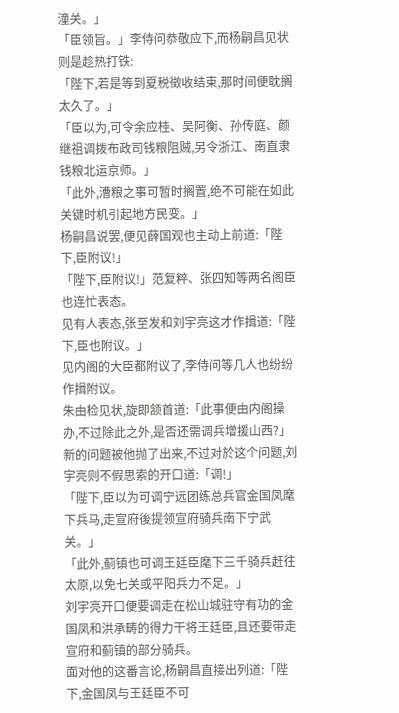潼关。」
「臣领旨。」李侍问恭敬应下,而杨嗣昌见状则是趁热打铁:
「陛下,若是等到夏税徵收结束,那时间便耽搁太久了。」
「臣以为,可令余应桂、吴阿衡、孙传庭、颜继祖调拨布政司钱粮阻贼,另令浙江、南直隶钱粮北运京师。」
「此外,漕粮之事可暂时搁置,绝不可能在如此关键时机引起地方民变。」
杨嗣昌说罢,便见薛国观也主动上前道:「陛下,臣附议!」
「陛下,臣附议!」范复粹、张四知等两名阁臣也连忙表态。
见有人表态,张至发和刘宇亮这才作揖道:「陛下,臣也附议。」
见内阁的大臣都附议了,李侍问等几人也纷纷作揖附议。
朱由检见状,旋即颔首道:「此事便由内阁操办,不过除此之外,是否还需调兵增援山西?」
新的问题被他抛了出来,不过对於这个问题,刘宇亮则不假思索的开口道:「调!」
「陛下,臣以为可调宁远团练总兵官金国凤麾下兵马,走宣府後提领宣府骑兵南下宁武关。」
「此外,蓟镇也可调王廷臣麾下三千骑兵赶往太原,以免七关或平阳兵力不足。」
刘宇亮开口便要调走在松山城驻守有功的金国凤和洪承畴的得力干将王廷臣,且还要带走宣府和蓟镇的部分骑兵。
面对他的这番言论,杨嗣昌直接出列道:「陛下,金国凤与王廷臣不可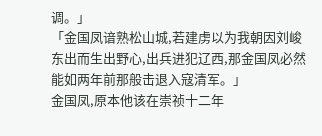调。」
「金国凤谙熟松山城,若建虏以为我朝因刘峻东出而生出野心,出兵进犯辽西,那金国凤必然能如两年前那般击退入寇清军。」
金国凤,原本他该在崇祯十二年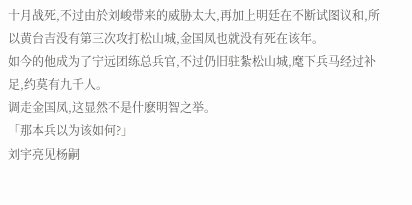十月战死,不过由於刘峻带来的威胁太大,再加上明廷在不断试图议和,所以黄台吉没有第三次攻打松山城,金国凤也就没有死在该年。
如今的他成为了宁远团练总兵官,不过仍旧驻紮松山城,麾下兵马经过补足,约莫有九千人。
调走金国凤,这显然不是什麽明智之举。
「那本兵以为该如何?」
刘宇亮见杨嗣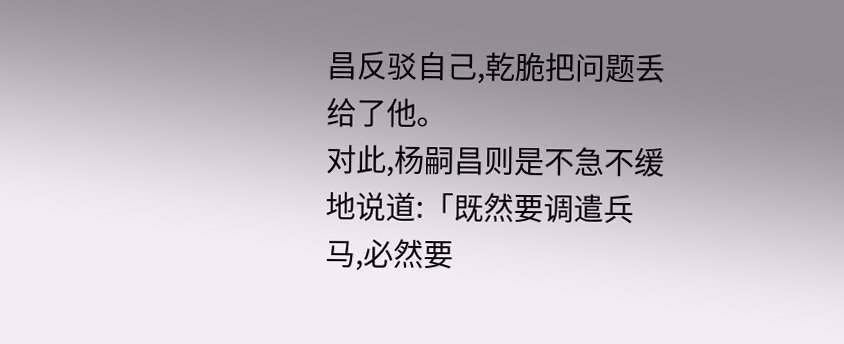昌反驳自己,乾脆把问题丢给了他。
对此,杨嗣昌则是不急不缓地说道:「既然要调遣兵马,必然要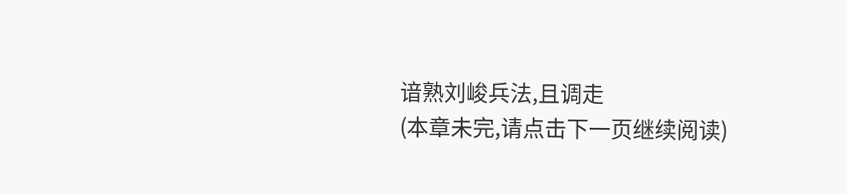谙熟刘峻兵法,且调走
(本章未完,请点击下一页继续阅读)